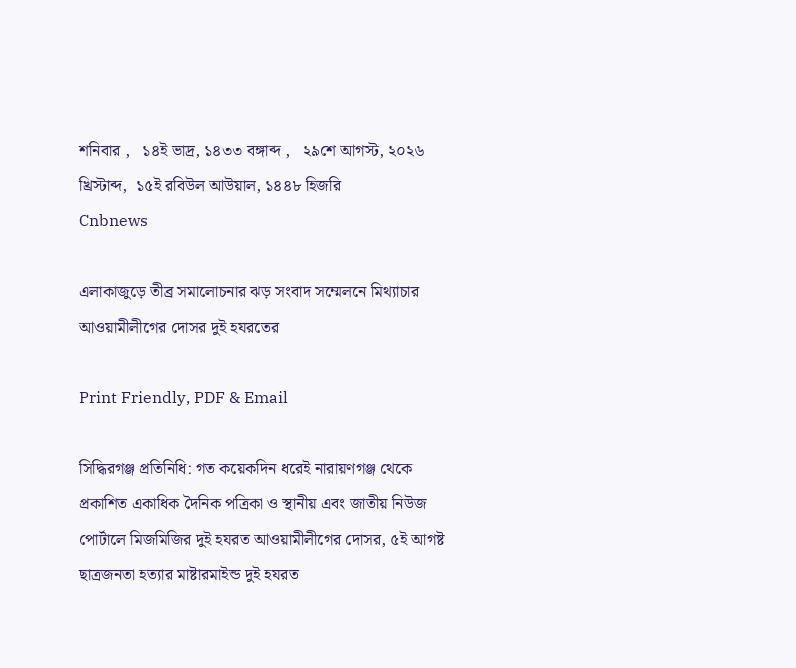শনিবার ,   ১৪ই ভাদ্র, ১৪৩৩ বঙ্গাব্দ ,   ২৯শে আগস্ট, ২০২৬ খ্রিস্টাব্দ,  ১৫ই রবিউল আউয়াল, ১৪৪৮ হিজরি
Cnbnews

এলাকাজুড়ে তীব্র সমালোচনার ঝড় সংবাদ সম্মেলনে মিথ্যাচার আওয়ামীলীগের দোসর দুই হযরতের

Print Friendly, PDF & Email

সিদ্ধিরগঞ্জ প্রতিনিধি: গত কয়েকদিন ধরেই নারায়ণগঞ্জ থেকে প্রকাশিত একাধিক দৈনিক পত্রিকা ও স্থানীয় এবং জাতীয় নিউজ পোর্টালে মিজমিজির দুই হযরত আওয়ামীলীগের দোসর, ৫ই আগষ্ট ছাত্রজনতা হত্যার মাষ্টারমাইন্ড দুই হযরত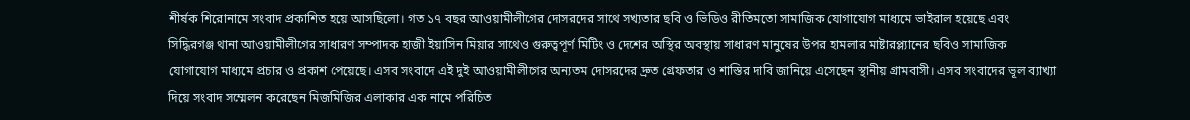শীর্ষক শিরোনামে সংবাদ প্রকাশিত হয়ে আসছিলো। গত ১৭ বছর আওয়ামীলীগের দোসরদের সাথে সখ্যতার ছবি ও ভিডিও রীতিমতো সামাজিক যোগাযোগ মাধ্যমে ভাইরাল হয়েছে এবং সিদ্ধিরগঞ্জ থানা আওয়ামীলীগের সাধারণ সম্পাদক হাজী ইয়াসিন মিয়ার সাথেও গুরুত্বপূর্ণ মিটিং ও দেশের অস্থির অবস্থায় সাধারণ মানুষের উপর হামলার মাষ্টারপ্ল্যানের ছবিও সামাজিক যোগাযোগ মাধ্যমে প্রচার ও প্রকাশ পেয়েছে। এসব সংবাদে এই দুই আওয়ামীলীগের অন্যতম দোসরদের দ্রুত গ্রেফতার ও শাস্তির দাবি জানিয়ে এসেছেন স্থানীয় গ্রামবাসী। এসব সংবাদের ভূল ব্যাখ্যা দিয়ে সংবাদ সম্মেলন করেছেন মিজমিজির এলাকার এক নামে পরিচিত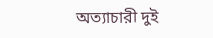অত্যাচারী দুই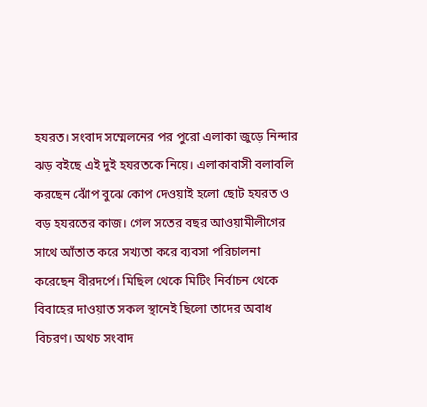হযরত। সংবাদ সম্মেলনের পর পুরো এলাকা জুড়ে নিন্দার ঝড় বইছে এই দুই হযরতকে নিয়ে। এলাকাবাসী বলাবলি করছেন ঝোঁপ বুঝে কোপ দেওয়াই হলো ছোট হযরত ও বড় হযরতের কাজ। গেল সতের বছর আওয়ামীলীগের সাথে আঁতাত করে সখ্যতা করে ব্যবসা পরিচালনা করেছেন বীরদর্পে। মিছিল থেকে মিটিং নির্বাচন থেকে বিবাহের দাওয়াত সকল স্থানেই ছিলো তাদের অবাধ বিচরণ। অথচ সংবাদ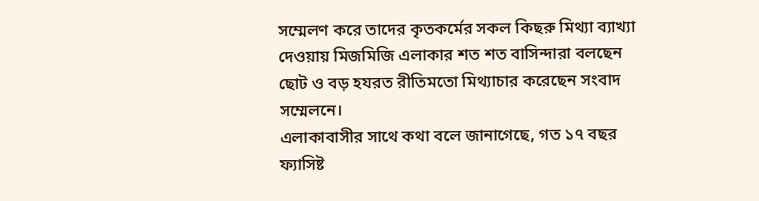সম্মেলণ করে তাদের কৃতকর্মের সকল কিছরু মিথ্যা ব্যাখ্যা দেওয়ায় মিজমিজি এলাকার শত শত বাসিন্দারা বলছেন ছোট ও বড় হযরত রীতিমতো মিথ্যাচার করেছেন সংবাদ সম্মেলনে।
এলাকাবাসীর সাথে কথা বলে জানাগেছে, গত ১৭ বছর ফ্যাসিষ্ট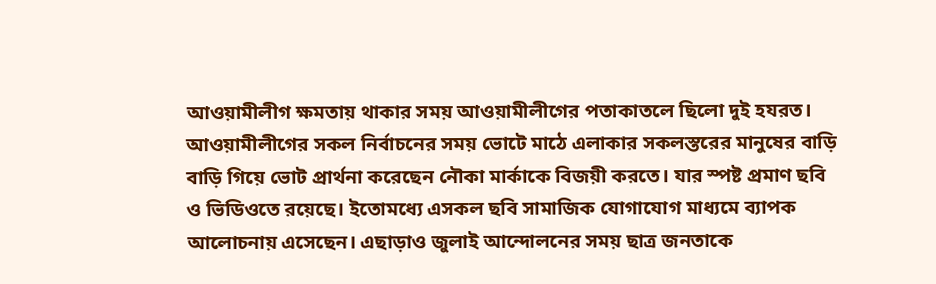আওয়ামীলীগ ক্ষমতায় থাকার সময় আওয়ামীলীগের পতাকাতলে ছিলো দুই হযরত। আওয়ামীলীগের সকল নির্বাচনের সময় ভোটে মাঠে এলাকার সকলস্তরের মানুষের বাড়ি বাড়ি গিয়ে ভোট প্রার্থনা করেছেন নৌকা মার্কাকে বিজয়ী করতে। যার স্পষ্ট প্রমাণ ছবি ও ভিডিওতে রয়েছে। ইতোমধ্যে এসকল ছবি সামাজিক যোগাযোগ মাধ্যমে ব্যাপক আলোচনায় এসেছেন। এছাড়াও জুলাই আন্দোলনের সময় ছাত্র জনতাকে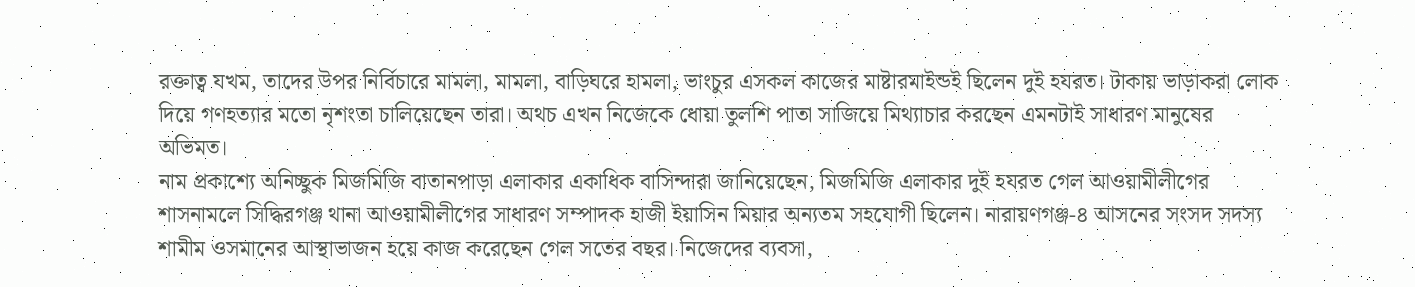রক্তাত্ব যখম, তাদের উপর নির্বিচারে মামলা, মামলা, বাড়িঘরে হামলা, ভাংচুর এসকল কাজের মাষ্টারমাইন্ডই ছিলেন দুই হযরত। টাকায় ভাড়াকরা লোক দিয়ে গণহত্যার মতো নৃশংতা চালিয়েছেন তারা। অথচ এখন নিজেকে ধোয়া তুলশি পাতা সাজিয়ে মিথ্যাচার করছেন এমনটাই সাধারণ মানুষের অভিমত।
নাম প্রকাশ্যে অনিচ্ছুক মিজমিজি বাতানপাড়া এলাকার একাধিক বাসিন্দারা জানিয়েছেন, মিজমিজি এলাকার দুই হযরত গেল আওয়ামীলীগের শাসনামলে সিদ্ধিরগঞ্জ থানা আওয়ামীলীগের সাধারণ সম্পাদক হাজী ইয়াসিন মিয়ার অন্যতম সহযোগী ছিলেন। নারায়ণগঞ্জ-৪ আসনের সংসদ সদস্য শামীম ওসমানের আস্থাভাজন হয়ে কাজ করেছেন গেল সতের বছর। নিজেদের ব্যবসা,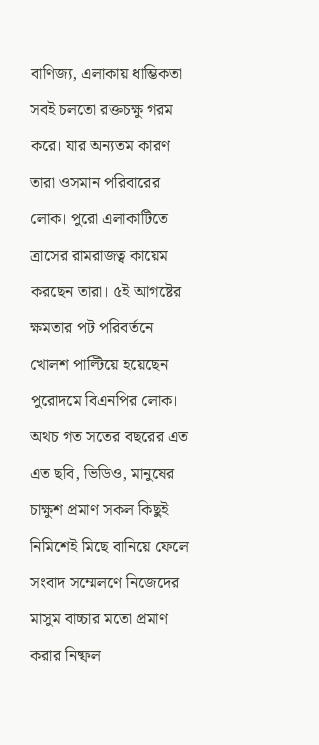বাণিজ্য, এলাকায় ধাম্ভিকতা সবই চলতো রক্তচক্ষু গরম করে। যার অন্যতম কারণ তারা ওসমান পরিবারের লোক। পুরো এলাকাটিতে ত্রাসের রামরাজত্ব কায়েম করছেন তারা। ৫ই আগষ্টের ক্ষমতার পট পরিবর্তনে খোলশ পাল্টিয়ে হয়েছেন পুরোদমে বিএনপির লোক। অথচ গত সতের বছরের এত এত ছবি, ভিডিও, মানুষের চাক্ষুশ প্রমাণ সকল কিছুই নিমিশেই মিছে বানিয়ে ফেলে সংবাদ সম্মেলণে নিজেদের মাসুম বাচ্চার মতো প্রমাণ করার নিষ্ফল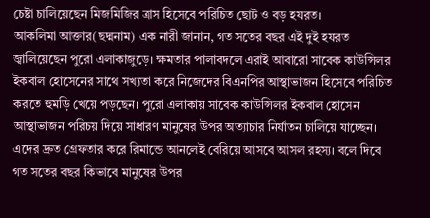চেষ্টা চালিয়েছেন মিজমিজির ত্রাস হিসেবে পরিচিত ছোট ও বড় হযরত।
আকলিমা আক্তার(ছদ্মনাম) এক নারী জানান, গত সতের বছর এই দুই হযরত জ্বালিয়েছেন পুরো এলাকাজুড়ে। ক্ষমতার পালাবদলে এরাই আবারো সাবেক কাউন্সিলর ইকবাল হোসেনের সাথে সখ্যতা করে নিজেদের বিএনপির আস্থাভাজন হিসেবে পরিচিত করতে হুমড়ি খেয়ে পড়ছেন। পুরো এলাকায় সাবেক কাউন্সিলর ইকবাল হোসেন আস্থাভাজন পরিচয় দিয়ে সাধারণ মানুষের উপর অত্যাচার নির্যাতন চালিয়ে যাচ্ছেন। এদের দ্রুত গ্রেফতার করে রিমান্ডে আনলেই বেরিয়ে আসবে আসল রহস্য। বলে দিবে গত সতের বছর কিভাবে মানুষের উপর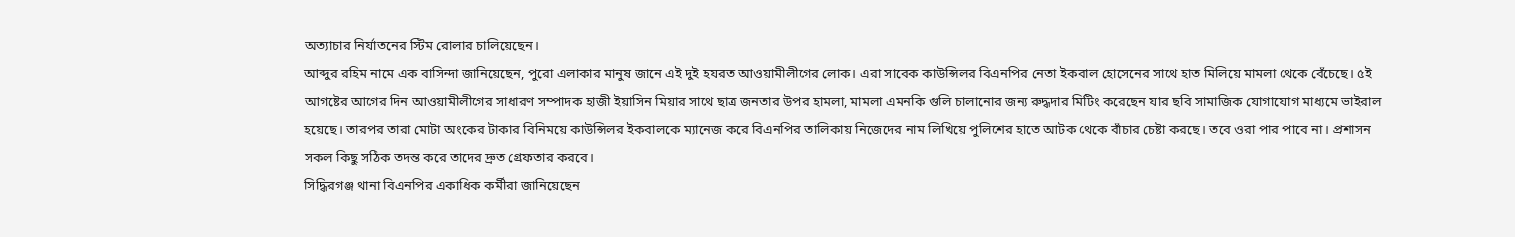অত্যাচার নির্যাতনের স্টিম রোলার চালিয়েছেন।
আব্দুর রহিম নামে এক বাসিন্দা জানিয়েছেন, পুরো এলাকার মানুষ জানে এই দুই হযরত আওয়ামীলীগের লোক। এরা সাবেক কাউন্সিলর বিএনপির নেতা ইকবাল হোসেনের সাথে হাত মিলিয়ে মামলা থেকে বেঁচেছে। ৫ই আগষ্টের আগের দিন আওয়ামীলীগের সাধারণ সম্পাদক হাজী ইয়াসিন মিয়ার সাথে ছাত্র জনতার উপর হামলা, মামলা এমনকি গুলি চালানোর জন্য রুদ্ধদার মিটিং করেছেন যার ছবি সামাজিক যোগাযোগ মাধ্যমে ভাইরাল হয়েছে। তারপর তারা মোটা অংকের টাকার বিনিময়ে কাউন্সিলর ইকবালকে ম্যানেজ করে বিএনপির তালিকায় নিজেদের নাম লিখিয়ে পুলিশের হাতে আটক থেকে বাঁচার চেষ্টা করছে। তবে ওরা পার পাবে না। প্রশাসন সকল কিছু সঠিক তদন্ত করে তাদের দ্রুত গ্রেফতার করবে।
সিদ্ধিরগঞ্জ থানা বিএনপির একাধিক কর্মীরা জানিয়েছেন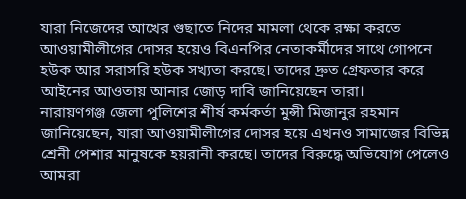যারা নিজেদের আখের গুছাতে নিদের মামলা থেকে রক্ষা করতে আওয়ামীলীগের দোসর হয়েও বিএনপির নেতাকর্মীদের সাথে গোপনে হউক আর সরাসরি হউক সখ্যতা করছে। তাদের দ্রুত গ্রেফতার করে আইনের আওতায় আনার জোড় দাবি জানিয়েছেন তারা।
নারায়ণগঞ্জ জেলা পুলিশের শীর্ষ কর্মকর্তা মুন্সী মিজানুর রহমান জানিয়েছেন, যারা আওয়ামীলীগের দোসর হয়ে এখনও সামাজের বিভিন্ন শ্রেনী পেশার মানুষকে হয়রানী করছে। তাদের বিরুদ্ধে অভিযোগ পেলেও আমরা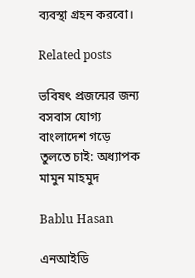ব্যবস্থা গ্রহন করবো।

Related posts

ভবিষৎ প্রজন্মের জন্য বসবাস যোগ্য বাংলাদেশ গড়ে তুলতে চাই: অধ্যাপক মামুন মাহমুদ

Bablu Hasan

এনআইডি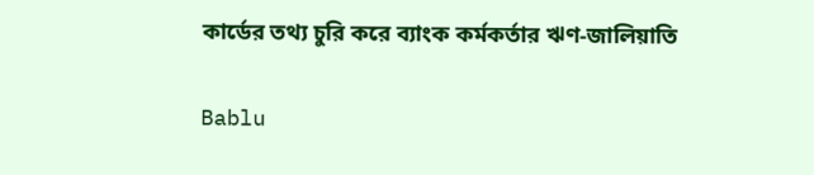কার্ডের তথ্য চুরি করে ব্যাংক কর্মকর্তার ঋণ-জালিয়াতি

Bablu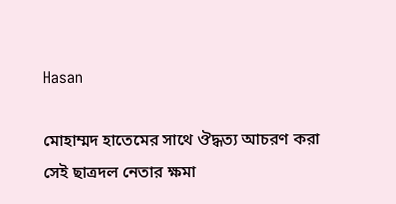Hasan

মোহাম্মদ হাতেমের সাথে ঔদ্ধত্য আচরণ করা সেই ছাত্রদল নেতার ক্ষমা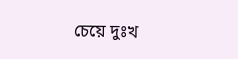চেয়ে দুঃখ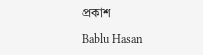প্রকাশ

Bablu Hasan